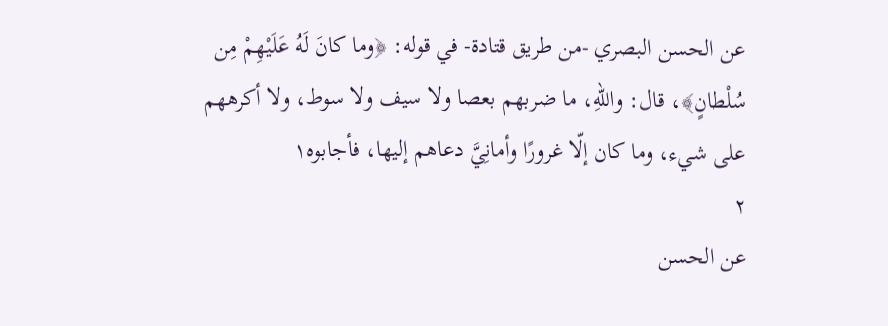عن الحسن البصري -من طريق قتادة- في قوله: ﴿وما كانَ لَهُ عَلَيْهِمْ مِن سُلْطانٍ﴾، قال: واللهِ، ما ضربهم بعصا ولا سيف ولا سوط، ولا أكرههم على شيء، وما كان إلّا غرورًا وأمانِيَّ دعاهم إليها، فأجابوه١
٢
عن الحسن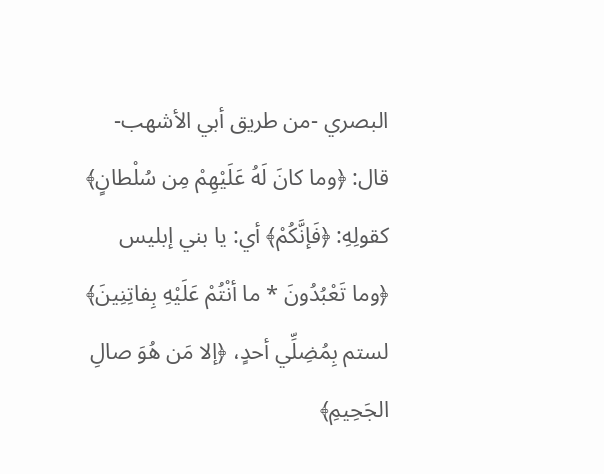البصري -من طريق أبي الأشهب- قال: ﴿وما كانَ لَهُ عَلَيْهِمْ مِن سُلْطانٍ﴾ كقولِهِ: ﴿فَإنَّكُمْ﴾ أي: يا بني إبليس ﴿وما تَعْبُدُونَ * ما أنْتُمْ عَلَيْهِ بِفاتِنِينَ﴾ لستم بِمُضِلِّي أحدٍ، ﴿إلا مَن هُوَ صالِ الجَحِيمِ﴾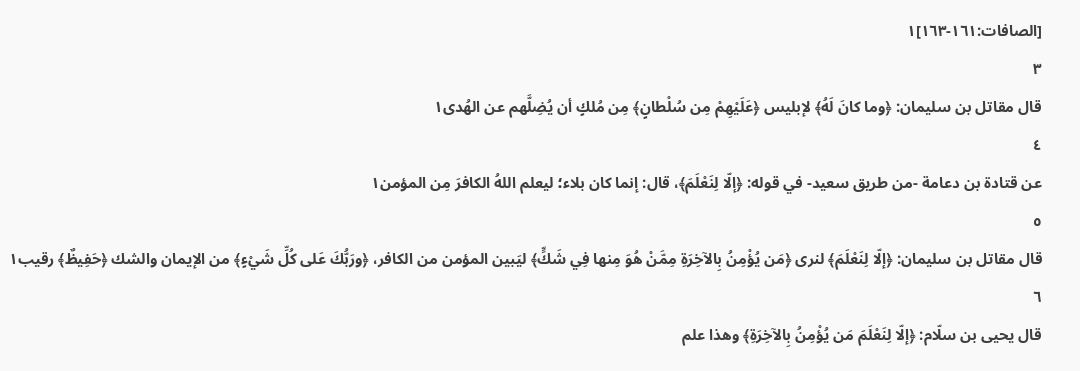[الصافات:١٦١-١٦٣]١
٣
قال مقاتل بن سليمان: ﴿وما كانَ لَهُ﴾ لإبليس ﴿عَلَيْهِمْ مِن سُلْطانٍ﴾ مِن مُلكٍ أن يُضِلَّهم عن الهُدى١
٤
عن قتادة بن دعامة -من طريق سعيد- في قوله: ﴿إلّا لِنَعْلَمَ﴾، قال: إنما كان بلاء؛ ليعلم اللهُ الكافرَ مِن المؤمن١
٥
قال مقاتل بن سليمان: ﴿إلّا لِنَعْلَمَ﴾ لنرى ﴿مَن يُؤْمِنُ بِالآخِرَةِ مِمَّنْ هُوَ مِنها فِي شَكٍّ﴾ ليَبين المؤمن من الكافر، ﴿ورَبُّكَ عَلى كُلِّ شَيْءٍ﴾ من الإيمان والشك ﴿حَفِيظٌ﴾ رقيب١
٦
قال يحيى بن سلّام: ﴿إلّا لِنَعْلَمَ مَن يُؤْمِنُ بِالآخِرَةِ﴾ وهذا علم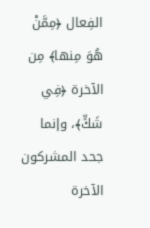الفِعال ﴿مِمَّنْ هُوَ مِنها﴾ مِن الآخرة ﴿فِي شَكٍّ﴾، وإنما جحد المشركون الآخرة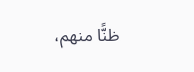ظنًّا منهم،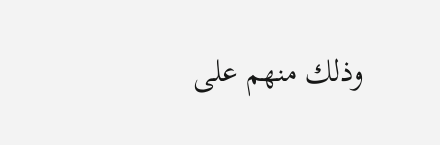وذلك منهم على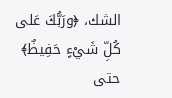الشك، ﴿ورَبُّكَ عَلى كُلِّ شَيْءٍ حَفِيظٌ﴾ حتى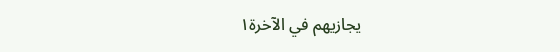يجازيهم في الآخرة١